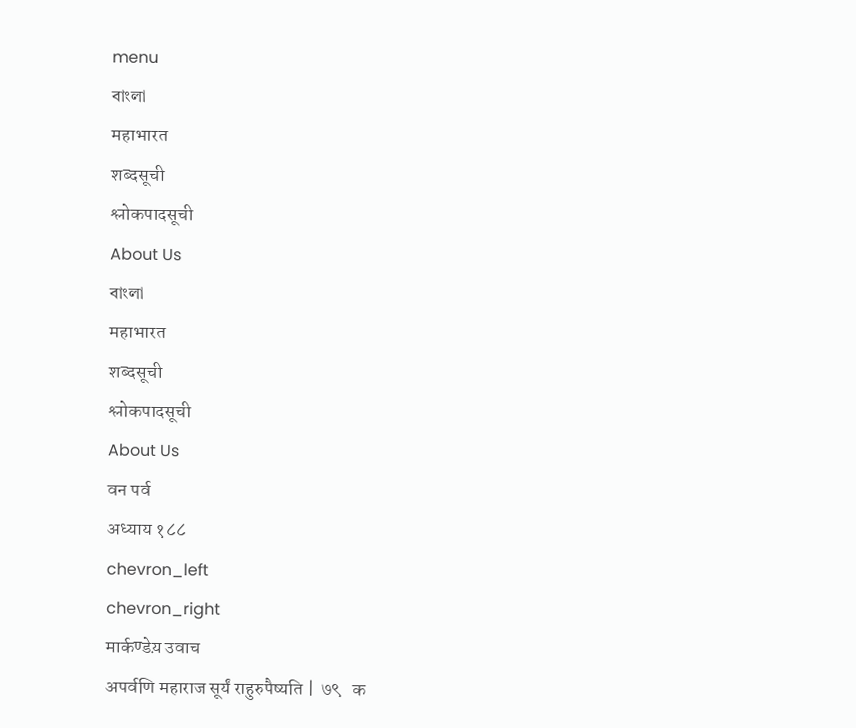menu
বাংলা
महाभारत
शब्दसूची
श्लोकपादसूची
About Us
বাংলা
महाभारत
शब्दसूची
श्लोकपादसूची
About Us
वन पर्व
अध्याय १८८
chevron_left
chevron_right
मार्कण्डेय़ उवाच
अपर्वणि महाराज सूर्यं राहुरुपैष्यति |  ७९   क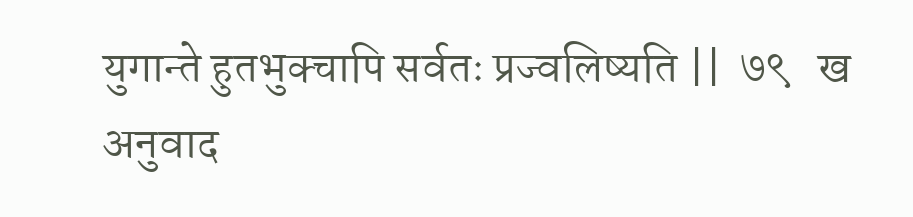युगान्ते हुतभुक्चापि सर्वतः प्रज्वलिष्यति ||  ७९   ख
अनुवाद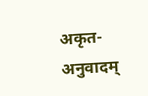अकृत-अनुवादम्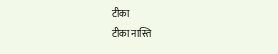टीका
टीका नास्ति